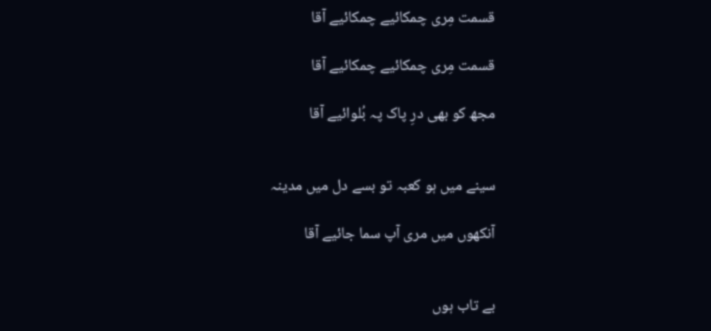قسمت مِری چمکائیے چمکائیے آقا

قسمت مِری چمکائیے چمکائیے آقا

مجھ کو بھی درِ پاک پہ بُلوائیے آقا


سینے میں ہو کعبہ تو بسے دل میں مدینہ

آنکھوں میں مری آپ سما جائیے آقا


بے تاب ہوں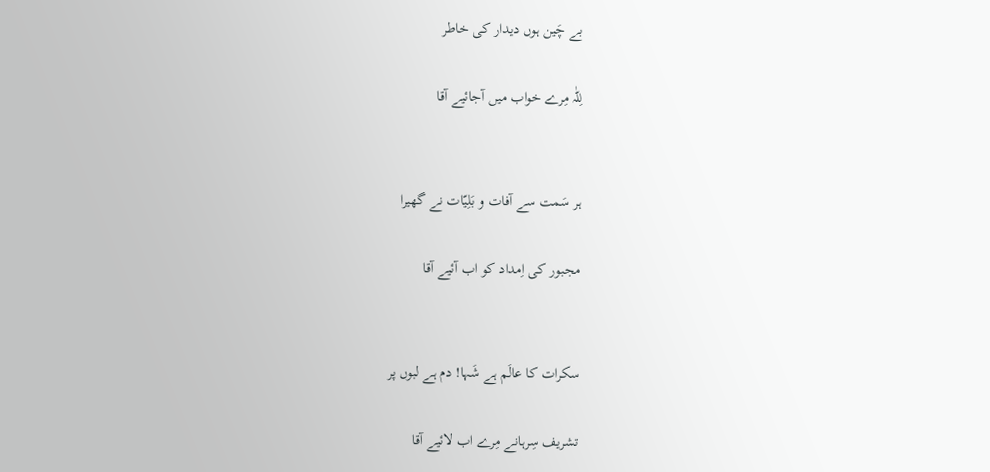بے چَین ہوں دیدار کی خاطر

لِلّٰہ مِرے خواب میں آجائیے آقا


ہر سَمت سے آفات و بَلِیّات نے گھیرا

مجبور کی اِمداد کو اب آئیے آقا


سکرات کا عالَم ہے شَہا! دم ہے لبوں پر

تشریف سِرہانے مِرے اب لائیے آقا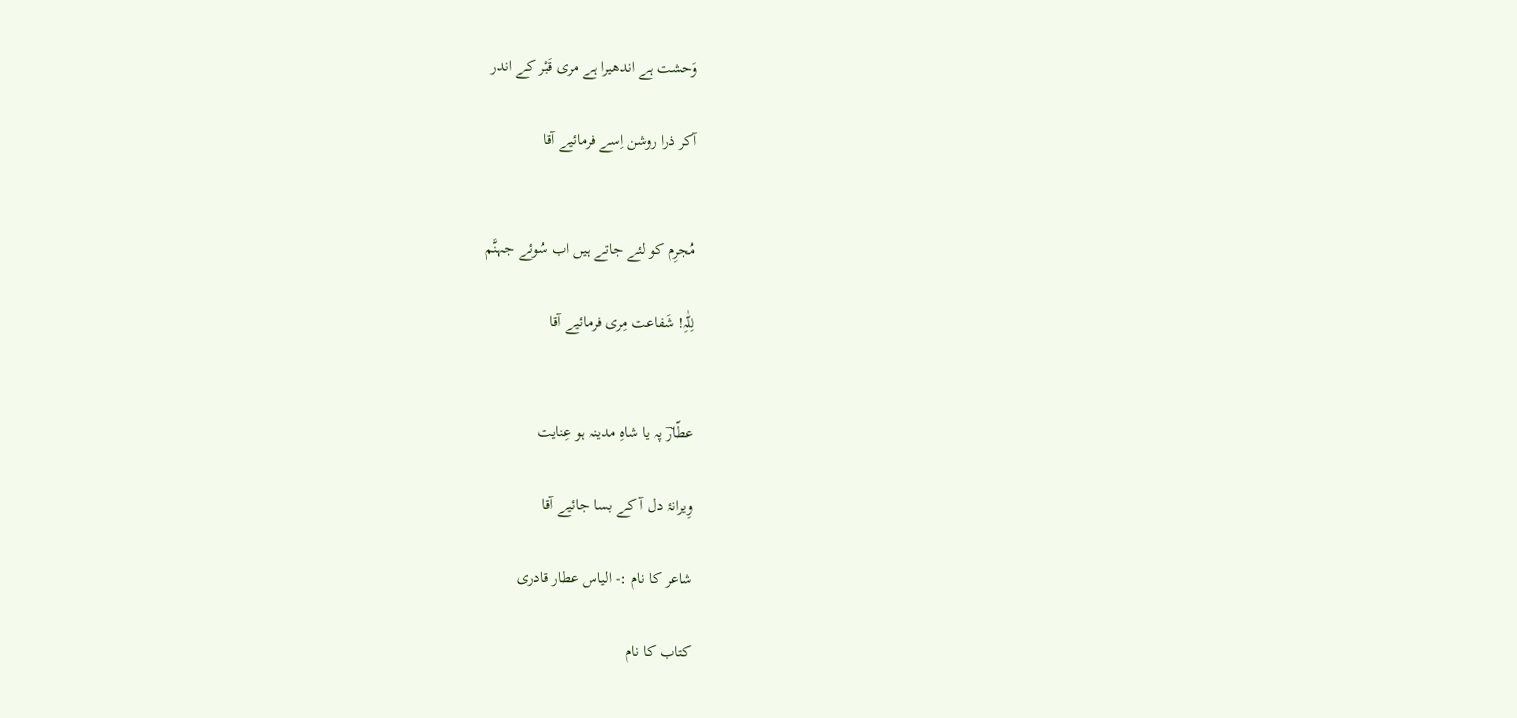وَحشت ہے اندھیرا ہے مری قَبْر کے اندر

آکر ذرا روشن اِسے فرمائیے آقا


مُجرِم کو لئے جاتے ہیں اب سُوئے جہنَّم

لِلّٰہِ! شَفاعت مِری فرمائیے آقا


عطّارؔ پہ یا شاہِ مدینہ ہو عِنایت

وِیرانۂ دل آ کے بسا جائیے آقا

شاعر کا نام :- الیاس عطار قادری

کتاب کا نام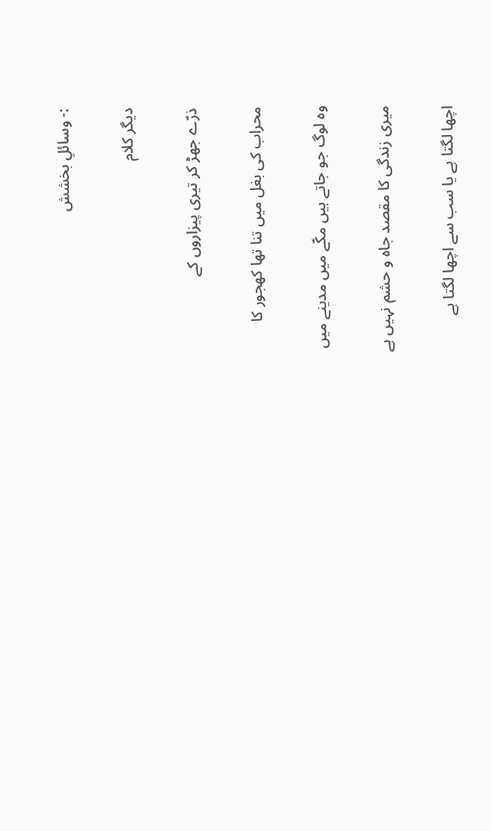:- وسائلِ بخشش

دیگر کلام

ذرّے جھڑ کر تیری پیزاروں کے

محراب کی بغل میں تنا تھا کھجور کا

وہ لوگ جو جاتے ہیں مکّے میں مدینے میں

میری زندگی کا مقصد جاہ و حشم نہیں ہے

اچھا لگتا ہے یا سب سے اچھا لگتا ہے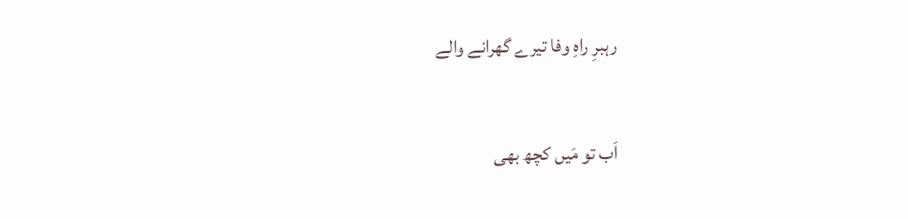رہبرِ راہِ وفا تیرے گھرانے والے

اَب تو مَیں کچھ بھی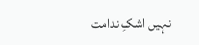نہیں اشکِ ندامت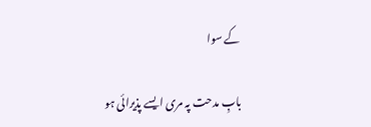کے سوا

بابِ مدحت پہ مری ایسے پذیرائی ہو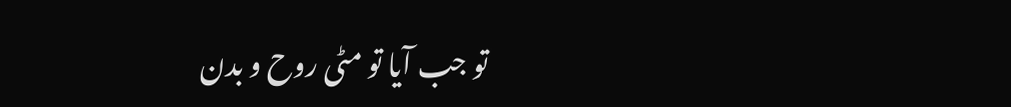تو جب آیا تو مٹی روح و بدن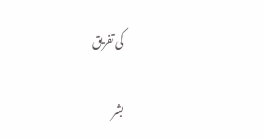کی تفریق

بشر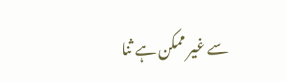سے غیر ممکن ہے ثنا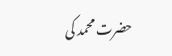حضرت محمد کی